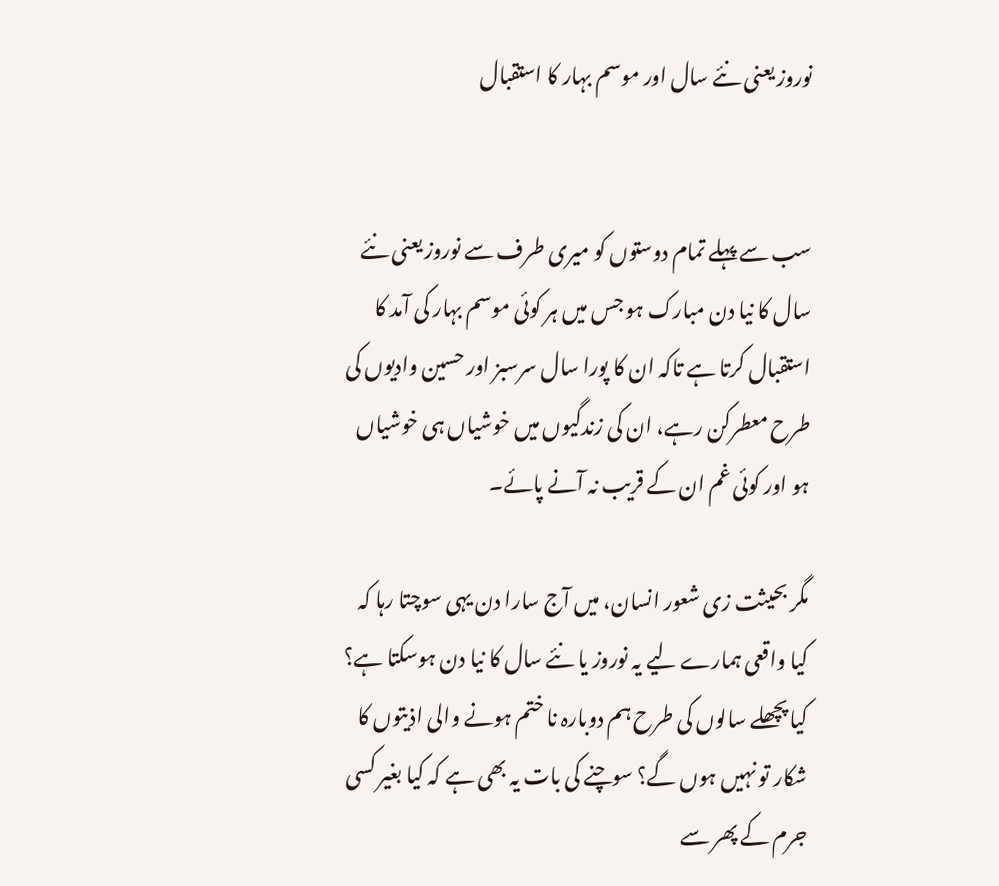نوروز یعنی نئے سال اور موسم بہار کا استقبال


سب سے پہلے تمام دوستوں کو میری طرف سے نوروز یعنی نئے سال کا نیا دن مبارک ہو جس میں ہر کوئی موسم بہار کی آمد کا استقبال کرتا ہے تاکہ ان کا پورا سال سرسبز اور حسین وادیوں کی طرح معطرکن رہے، ان کی زندگیوں میں خوشیاں ہی خوشیاں ہو اور کوئی غم ان کے قریب نہ آنے پائے۔

مگر بحیثت زی شعور انسان، میں آج سارا دن یہی سوچتا رہا کہ کیا واقعی ہمارے لیے یہ نوروز یا نئے سال کا نیا دن ہوسکتا ہے؟ کیا پچھلے سالوں کی طرح ہم دوبارہ نا ختم ہونے والی اذیتوں کا شکار تو نہیں ہوں گے؟ سوچنے کی بات یہ بھی ہے کہ کیا بغیر کسی جرم کے پھر سے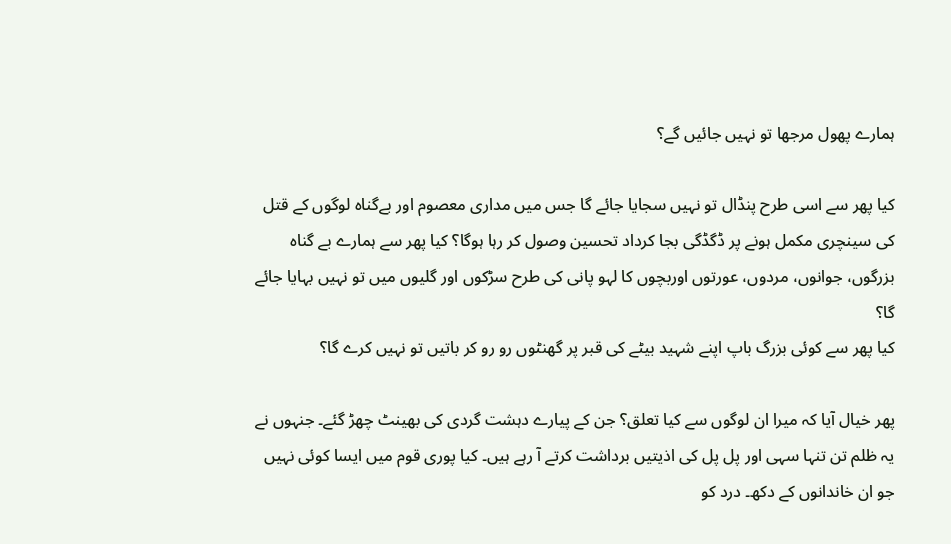ہمارے پھول مرجھا تو نہیں جائیں گے؟

کیا پھر سے اسی طرح پنڈال تو نہیں سجایا جائے گا جس میں مداری معصوم اور بےگناہ لوگوں کے قتل کی سینچری مکمل ہونے پر ڈگڈگی بجا کرداد تحسین وصول کر رہا ہوگا؟ کیا پھر سے ہمارے بے گناہ بزرگوں، جوانوں، مردوں، عورتوں اوربچوں کا لہو پانی کی طرح سڑکوں اور گلیوں میں تو نہیں بہایا جائے گا؟
کیا پھر سے کوئی بزرگ باپ اپنے شہید بیٹے کی قبر پر گھنٹوں رو رو کر باتیں تو نہیں کرے گا؟

پھر خیال آیا کہ میرا ان لوگوں سے کیا تعلق؟ جن کے پیارے دہشت گردی کی بھینٹ چھڑ گئے۔ جنہوں نے یہ ظلم تن تنہا سہی اور پل پل کی اذیتیں برداشت کرتے آ رہے ہیں۔ کیا پوری قوم میں ایسا کوئی نہیں جو ان خاندانوں کے دکھ۔ درد کو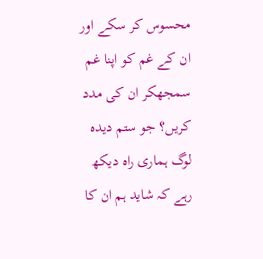محسوس کر سکے اور ان کے غم کو اپنا غم سمجھکر ان کی مدد کریں؟ جو ستم دیدہ لوگ ہماری راہ دیکھ رہے کہ شاید ہم ان کا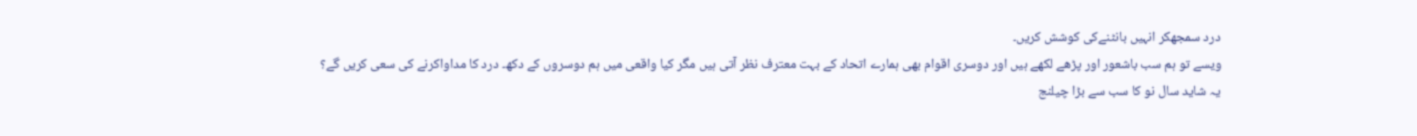درد سمجھکر انہیں بانٹنےکی کوشش کریں۔
ویسے تو ہم سب باشعور اور پڑھے لکھے ہیں اور دوسری اقوام بھی ہمارے اتحاد کے بہت معترف نظر آتی ہیں مگر کیا واقعی میں ہم دوسروں کے دکھ۔ درد کا مداواکرنے کی سعی کریں گے؟
یہ شاید سال نو کا سب سے بڑا چیلنج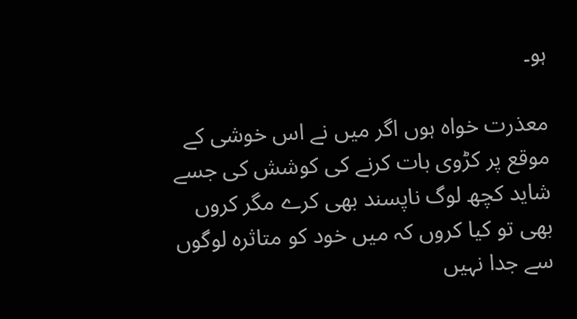ہو۔

معذرت خواہ ہوں اگر میں نے اس خوشی کے موقع پر کڑوی بات کرنے کی کوشش کی جسے شاید کچھ لوگ ناپسند بھی کرے مگر کروں بھی تو کیا کروں کہ میں خود کو متاثرہ لوگوں سے جدا نہیں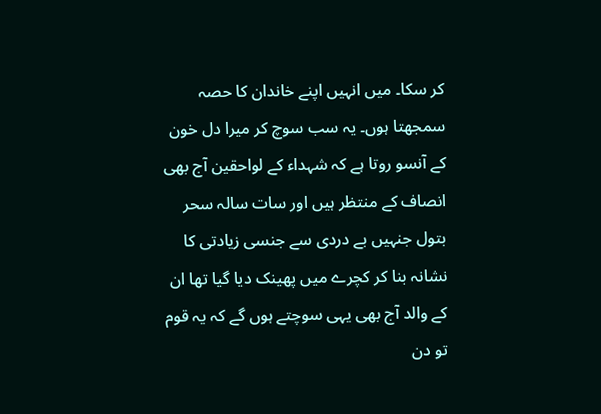کر سکا۔ میں انہیں اپنے خاندان کا حصہ سمجھتا ہوں۔ یہ سب سوچ کر میرا دل خون کے آنسو روتا ہے کہ شہداء کے لواحقین آج بھی انصاف کے منتظر ہیں اور سات سالہ سحر بتول جنہیں بے دردی سے جنسی زیادتی کا نشانہ بنا کر کچرے میں پھینک دیا گیا تھا ان کے والد آج بھی یہی سوچتے ہوں گے کہ یہ قوم تو دن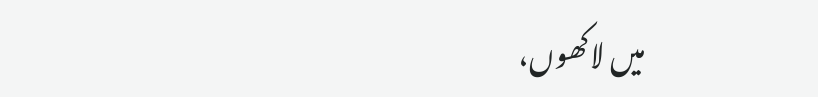میں لاکھوں،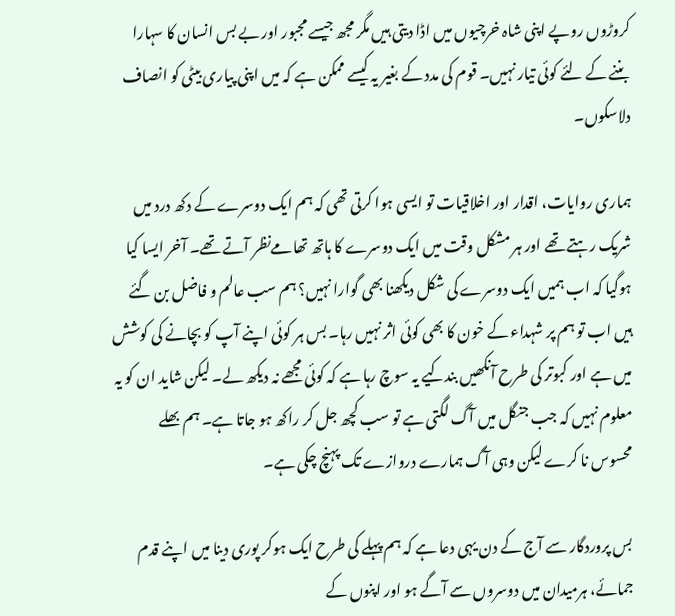کروڑوں روپے اپنی شاہ خرچیوں میں اڈا دیتی ہیں مگر مجھ جیسے مجبور اور بے بس انسان کا سہارا بننے کے لئے کوئی تیار نہیں۔ قوم کی مدد کے بغیر یہ کیسے ممکن ہے کہ میں اپنی پیاری بیٹی کو انصاف دلاسکوں۔

ہماری روایات، اقدار اور اخلاقیات تو ایسی ہوا کرتی تھی کہ ہم ایک دوسرے کے دکھ درد میں شریک رہتے تھے اور ہر مشکل وقت میں ایک دوسرے کا ہاتھ تھامےنظر آتے تھے۔ آخر ایسا کیا ہوگیا کہ اب ہمیں ایک دوسرے کی شکل دیکھنا بھی گوارا نہیں؟ ہم سب عالم و فاضل بن گئے ہیں اب تو ہم پر شہداء کے خون کا بھی کوئی اثر نہیں رہا۔ بس ہر کوئی اپنے آپ کو بچانے کی کوشش میں ہے اور کبوتر کی طرح آنکھیں بندکیے یہ سوچ رہا ہے کہ کوئی مجھے نہ دیکھ لے۔ لیکن شاید ان کو یہ معلوم نہیں کہ جب جنگل میں آگ لگتی ہے تو سب کچھ جل کر راکھ ہو جاتا ہے۔ ہم بھلے محسوس نا کرے لیکن وہی آگ ہمارے دروازے تک پہنچ چکی ہے۔

بس پروردگار سے آج کے دن یہی دعا ہے کہ ہم پہلے کی طرح ایک ہوکر پوری دینا میں اپنے قدم جمائے، ہرمیدان میں دوسروں سے آگے ہو اور اپنوں کے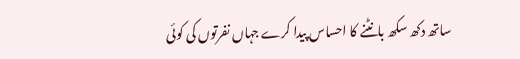ساتھ دکھ سکھ بانٹنے کا احساس پیدا کرے جہاں نفرتوں کی کوئی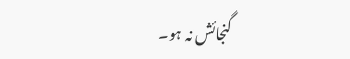گنجائش نہ ہو۔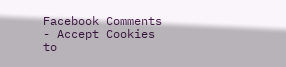Facebook Comments - Accept Cookies to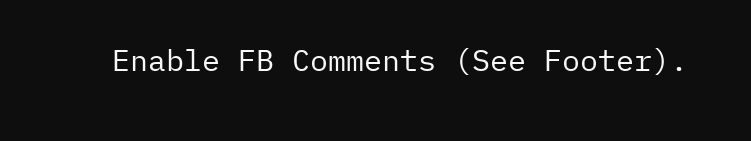Enable FB Comments (See Footer).